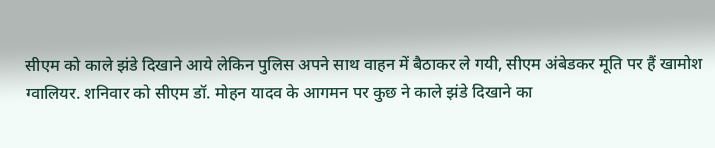सीएम को काले झंडे दिखाने आये लेकिन पुलिस अपने साथ वाहन में बैठाकर ले गयी, सीएम अंबेडकर मूति पर हैं खामोश
ग्वालियर. शनिवार को सीएम डॉ. मोहन यादव के आगमन पर कुछ ने काले झंडे दिखाने का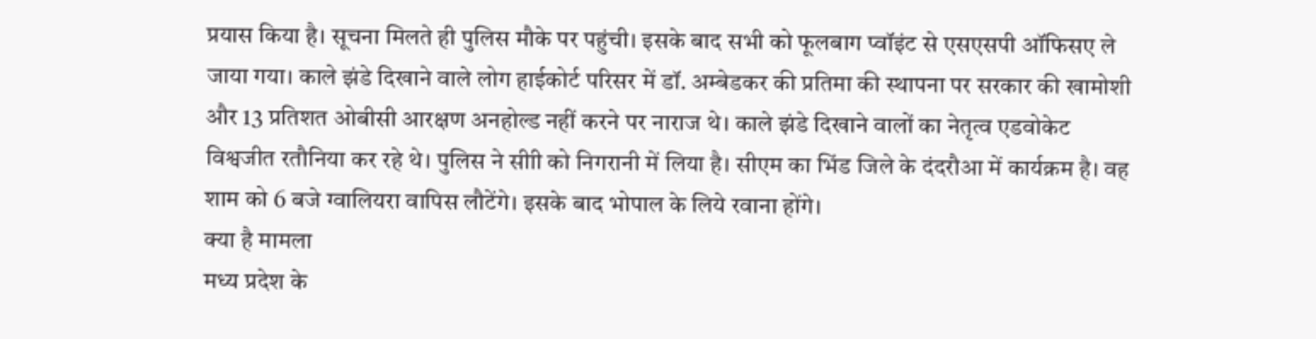प्रयास किया है। सूचना मिलते ही पुलिस मौके पर पहुंची। इसके बाद सभी को फूलबाग प्वॉइंट से एसएसपी ऑफिसए ले जाया गया। काले झंडे दिखाने वाले लोग हाईकोर्ट परिसर में डॉ. अम्बेडकर की प्रतिमा की स्थापना पर सरकार की खामोशी और 13 प्रतिशत ओबीसी आरक्षण अनहोल्ड नहीं करने पर नाराज थे। काले झंडे दिखाने वालों का नेतृत्व एडवोकेट विश्वजीत रतौनिया कर रहे थे। पुलिस ने सीाी को निगरानी में लिया है। सीएम का भिंड जिले के दंदरौआ में कार्यक्रम है। वह शाम को 6 बजे ग्वालियरा वापिस लौटेंगे। इसके बाद भोपाल के लिये रवाना होंगे।
क्या है मामला
मध्य प्रदेश के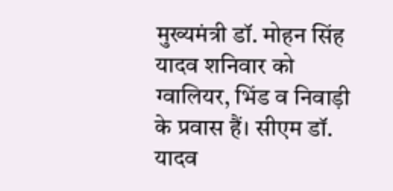मुख्यमंत्री डॉ. मोहन सिंह यादव शनिवार को ग्वालियर, भिंड व निवाड़ी के प्रवास हैं। सीएम डॉ. यादव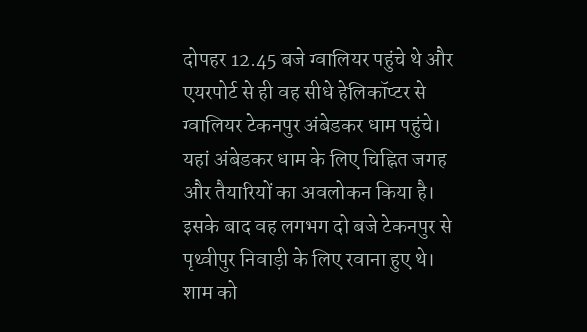दोपहर 12.45 बजे ग्वालियर पहुंचे थे और एयरपोर्ट से ही वह सीधे हेलिकॉप्टर से ग्वालियर टेकनपुर अंबेडकर धाम पहुंचे। यहां अंबेडकर धाम के लिए चिह्नित जगह और तैयारियों का अवलोकन किया है। इसके बाद वह लगभग दो बजे टेकनपुर से पृथ्वीपुर निवाड़ी के लिए रवाना हुए थे। शाम को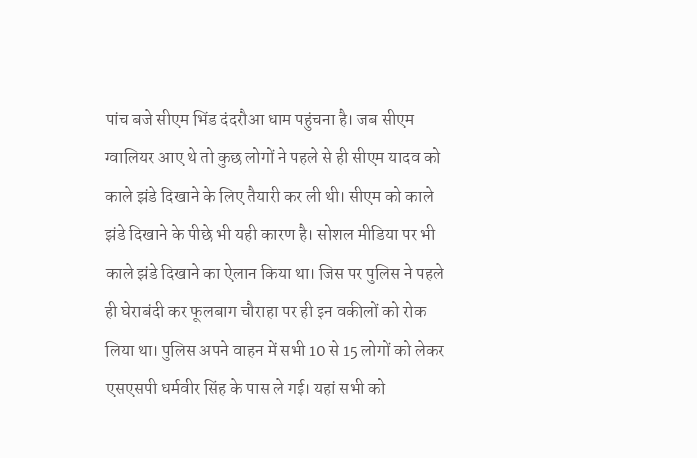पांच बजे सीएम भिंड दंदरौआ धाम पहुंचना है। जब सीएम ग्वालियर आए थे तो कुछ लोगों ने पहले से ही सीएम यादव को काले झंडे दिखाने के लिए तैयारी कर ली थी। सीएम को काले झंडे दिखाने के पीछे भी यही कारण है। सोशल मीडिया पर भी काले झंडे दिखाने का ऐलान किया था। जिस पर पुलिस ने पहले ही घेराबंदी कर फूलबाग चौराहा पर ही इन वकीलों को रोक लिया था। पुलिस अपने वाहन में सभी 10 से 15 लोगों को लेकर एसएसपी धर्मवीर सिंह के पास ले गई। यहां सभी को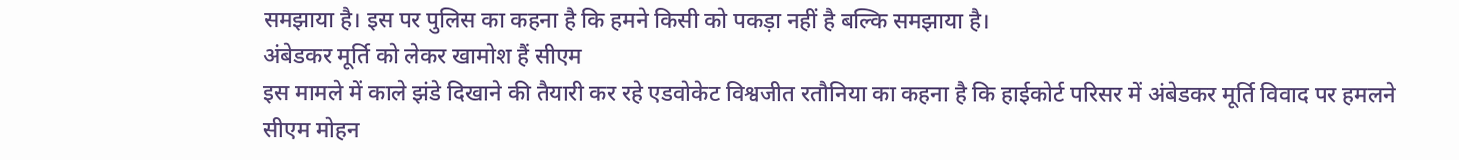समझाया है। इस पर पुलिस का कहना है कि हमने किसी को पकड़ा नहीं है बल्कि समझाया है।
अंबेडकर मूर्ति को लेकर खामोश हैं सीएम
इस मामले में काले झंडे दिखाने की तैयारी कर रहे एडवोकेट विश्वजीत रतौनिया का कहना है कि हाईकोर्ट परिसर में अंबेडकर मूर्ति विवाद पर हमलने सीएम मोहन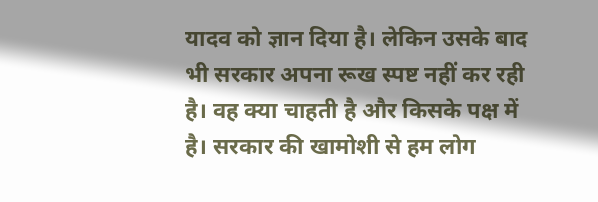यादव को ज्ञान दिया है। लेकिन उसके बाद भी सरकार अपना रूख स्पष्ट नहीं कर रही है। वह क्या चाहती है और किसके पक्ष में है। सरकार की खामोशी से हम लोग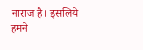नाराज है। इसलिये हमने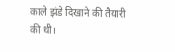काले झंडे दिखाने की तैयारी की थी।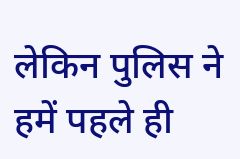लेकिन पुलिस ने हमें पहले ही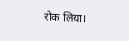रोक लिया।